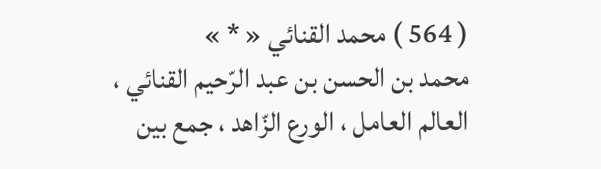( 564 ) محمد القنائي « * »
محمد بن الحسن بن عبد الرّحيم القنائي ، العالم العامل ، الورع الزّاهد ، جمع بين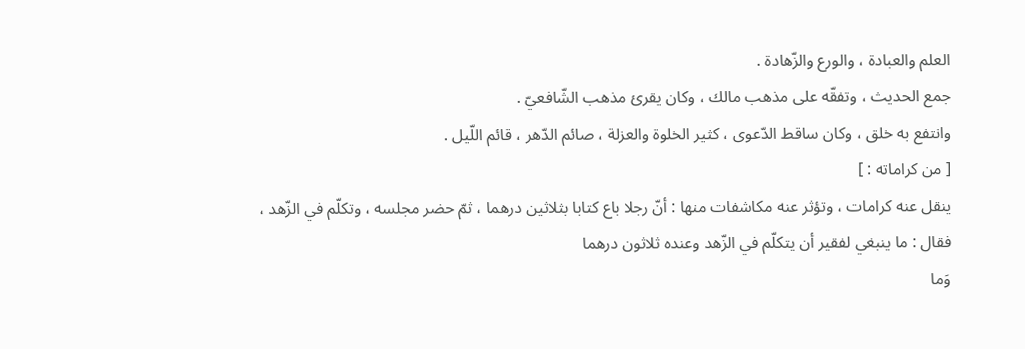العلم والعبادة ، والورع والزّهادة .
جمع الحديث ، وتفقّه على مذهب مالك ، وكان يقرئ مذهب الشّافعيّ .
وانتفع به خلق ، وكان ساقط الدّعوى ، كثير الخلوة والعزلة ، صائم الدّهر ، قائم اللّيل .
[ من كراماته : ]
ينقل عنه كرامات ، وتؤثر عنه مكاشفات منها : أنّ رجلا باع كتابا بثلاثين درهما ، ثمّ حضر مجلسه ، وتكلّم في الزّهد ، فقال : ما ينبغي لفقير أن يتكلّم في الزّهد وعنده ثلاثون درهما
وَما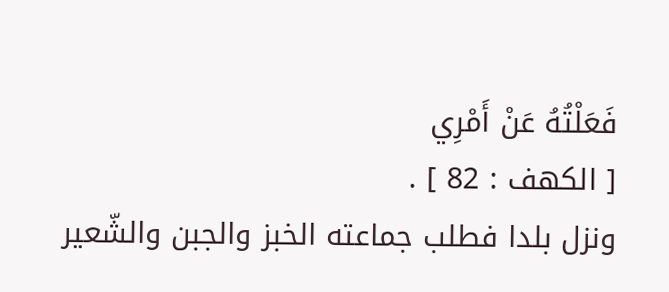فَعَلْتُهُ عَنْ أَمْرِي
[ الكهف : 82 ] .
ونزل بلدا فطلب جماعته الخبز والجبن والشّعير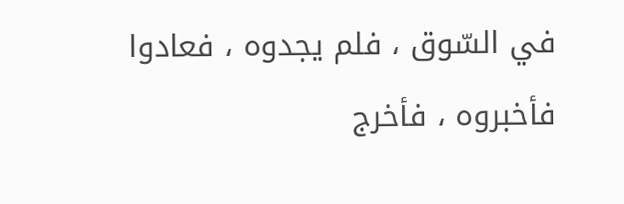في السّوق ، فلم يجدوه ، فعادوا فأخبروه ، فأخرج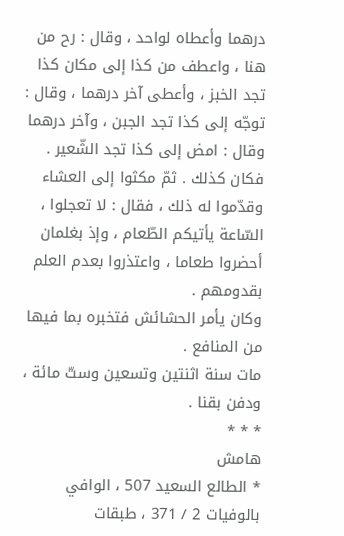درهما وأعطاه لواحد ، وقال : رح من هنا ، واعطف من كذا إلى مكان كذا تجد الخبز ، وأعطى آخر درهما ، وقال : توجّه إلى كذا تجد الجبن ، وآخر درهما وقال : امض إلى كذا تجد الشّعير . فكان كذلك . ثمّ مكثوا إلى العشاء وقدّموا له ذلك ، فقال : لا تعجلوا ، السّاعة يأتيكم الطّعام ، وإذ بغلمان أحضروا طعاما ، واعتذروا بعدم العلم بقدومهم .
وكان يأمر الحشائش فتخبره بما فيها من المنافع .
مات سنة اثنتين وتسعين وستّ مائة ، ودفن بقنا .
* * *
هامش
* الطالع السعيد 507 ، الوافي بالوفيات 2 / 371 ، طبقات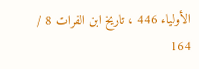الأولياء 446 ، تاريخ ابن الفرات 8 / 164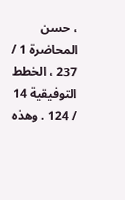، حسن المحاضرة 1 / 237 ، الخطط التوفيقية 14 / 124 . وهذه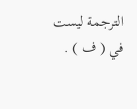الترجمة ليست في ( ف ) .